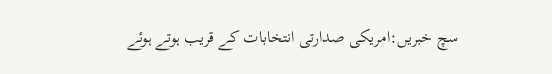سچ خبریں:امریکی صدارتی انتخابات کے قریب ہوتے ہوئے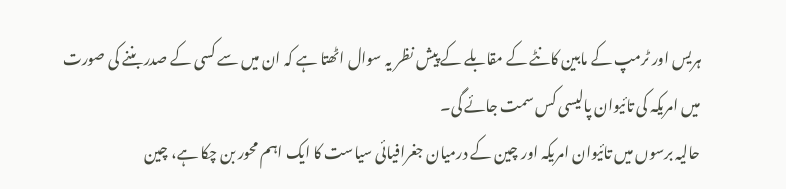ہریس اور ٹرمپ کے مابین کانٹے کے مقابلے کے پیش نظر یہ سوال اٹھتا ہے کہ ان میں سے کسی کے صدر بننے کی صورت میں امریکہ کی تائیوان پالیسی کس سمت جائے گی۔
حالیہ برسوں میں تائیوان امریکہ اور چین کے درمیان جغرافیائی سیاست کا ایک اہم محور بن چکا ہے، چین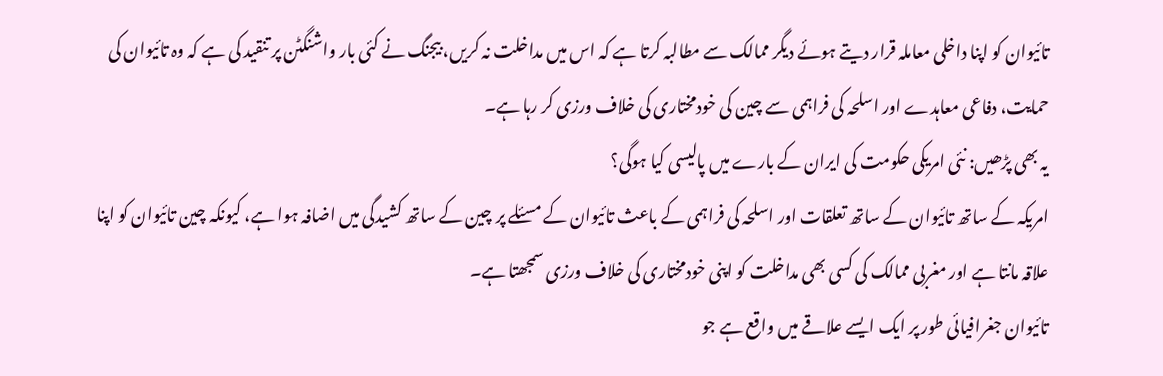تائیوان کو اپنا داخلی معاملہ قرار دیتے ہوئے دیگر ممالک سے مطالبہ کرتا ہے کہ اس میں مداخلت نہ کریں، بیجنگ نے کئی بار واشنگٹن پر تنقید کی ہے کہ وہ تائیوان کی حمایت، دفاعی معاہدے اور اسلحہ کی فراہمی سے چین کی خودمختاری کی خلاف ورزی کر رہا ہے۔
یہ بھی پڑھیں: نئی امریکی حکومت کی ایران کے بارے میں پالیسی کیا ہوگی؟
امریکہ کے ساتھ تائیوان کے ساتھ تعلقات اور اسلحہ کی فراہمی کے باعث تائیوان کے مسئلے پر چین کے ساتھ کشیدگی میں اضافہ ہوا ہے، کیونکہ چین تائیوان کو اپنا علاقہ مانتا ہے اور مغربی ممالک کی کسی بھی مداخلت کو اپنی خودمختاری کی خلاف ورزی سمجھتا ہے۔
تائیوان جغرافیائی طور پر ایک ایسے علاقے میں واقع ہے جو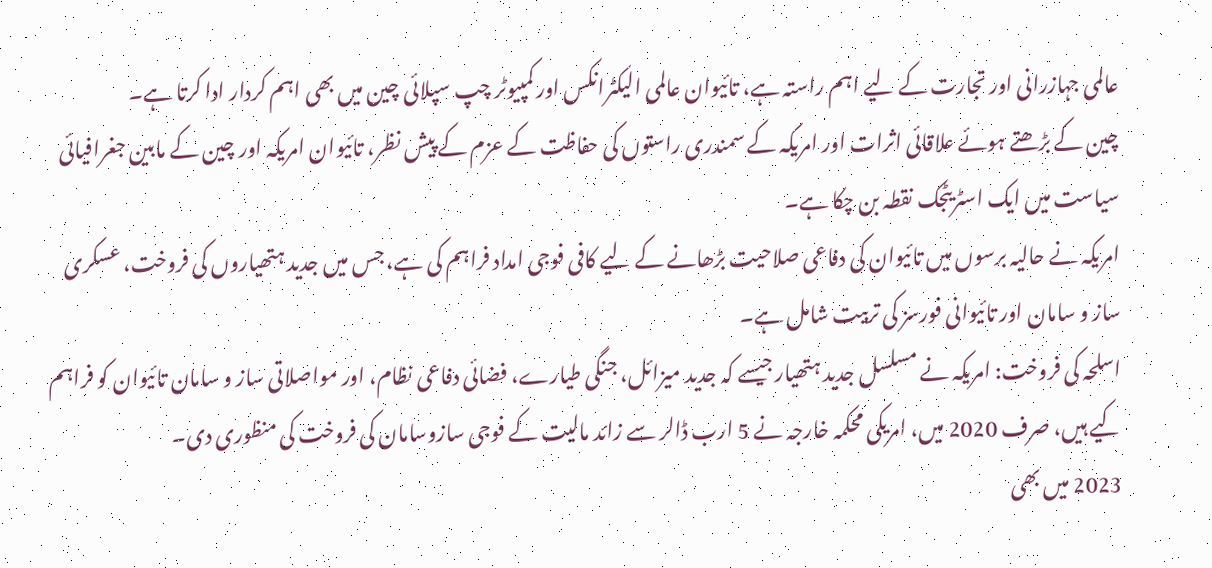عالمی جہازرانی اور تجارت کے لیے اہم راستہ ہے، تائیوان عالمی الیکٹرانکس اور کمپیوٹر چپ سپلائی چین میں بھی اہم کردار ادا کرتا ہے۔
چین کے بڑھتے ہوئے علاقائی اثرات اور امریکہ کے سمندری راستوں کی حفاظت کے عزم کے پیش نظر، تائیوان امریکہ اور چین کے مابین جغرافیائی سیاست میں ایک اسٹریٹجک نقطہ بن چکا ہے۔
امریکہ نے حالیہ برسوں میں تائیوان کی دفاعی صلاحیت بڑھانے کے لیے کافی فوجی امداد فراہم کی ہے، جس میں جدید ہتھیاروں کی فروخت، عسکری ساز و سامان اور تائیوانی فورسز کی تربیت شامل ہے۔
اسلحہ کی فروخت: امریکہ نے مسلسل جدید ہتھیار جیسے کہ جدید میزائل، جنگی طیارے، فضائی دفاعی نظام، اور مواصلاتی ساز و سامان تائیوان کو فراہم کیے ہیں، صرف 2020 میں، امریکی محکمہ خارجہ نے 5 ارب ڈالر سے زائد مالیت کے فوجی سازوسامان کی فروخت کی منظوری دی۔
2023 میں بھی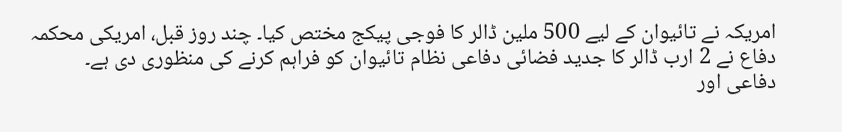امریکہ نے تائیوان کے لیے 500 ملین ڈالر کا فوجی پیکج مختص کیا۔ چند روز قبل، امریکی محکمہ دفاع نے 2 ارب ڈالر کا جدید فضائی دفاعی نظام تائیوان کو فراہم کرنے کی منظوری دی ہے۔
دفاعی اور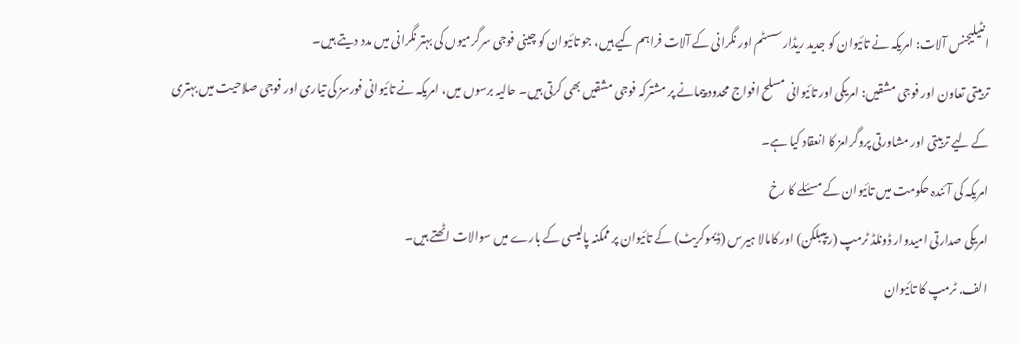انٹیلیجنس آلات: امریکہ نے تائیوان کو جدید ریڈار سسٹم اور نگرانی کے آلات فراہم کیے ہیں، جو تائیوان کو چینی فوجی سرگرمیوں کی بہتر نگرانی میں مدد دیتے ہیں۔
تربیتی تعاون اور فوجی مشقیں: امریکی اور تائیوانی مسلح افواج محدود پیمانے پر مشترکہ فوجی مشقیں بھی کرتی ہیں۔ حالیہ برسوں میں، امریکہ نے تائیوانی فورسز کی تیاری اور فوجی صلاحیت میں بہتری کے لیے تربیتی اور مشاورتی پروگرامز کا انعقاد کیا ہے۔
امریکہ کی آئندہ حکومت میں تائیوان کے مسئلے کا رخ
امریکی صدارتی امیدوار ڈونلڈ ٹرمپ (ریپبلکن) اور کامالا ہیرس (ڈیموکریٹ) کے تائیوان پر ممکنہ پالیسی کے بارے میں سوالات اٹھتے ہیں۔
الف. ٹرمپ کا تائیوان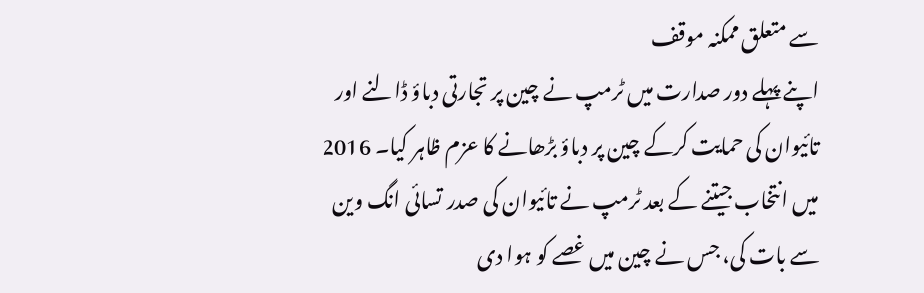سے متعلق ممکنہ موقف
اپنے پہلے دور صدارت میں ٹرمپ نے چین پر تجارتی دباؤ ڈالنے اور تائیوان کی حمایت کرکے چین پر دباؤ بڑھانے کا عزم ظاہر کیا۔ 2016 میں انتخاب جیتنے کے بعد ٹرمپ نے تائیوان کی صدر تسائی انگ وین سے بات کی، جس نے چین میں غصے کو ہوا دی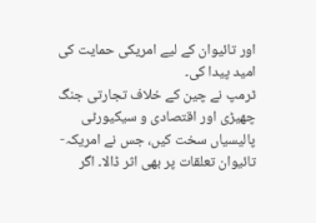اور تائیوان کے لیے امریکی حمایت کی امید پیدا کی۔
ٹرمپ نے چین کے خلاف تجارتی جنگ چھیڑی اور اقتصادی و سیکیورٹی پالیسیاں سخت کیں، جس نے امریکہ-تائیوان تعلقات پر بھی اثر ڈالا۔ اگر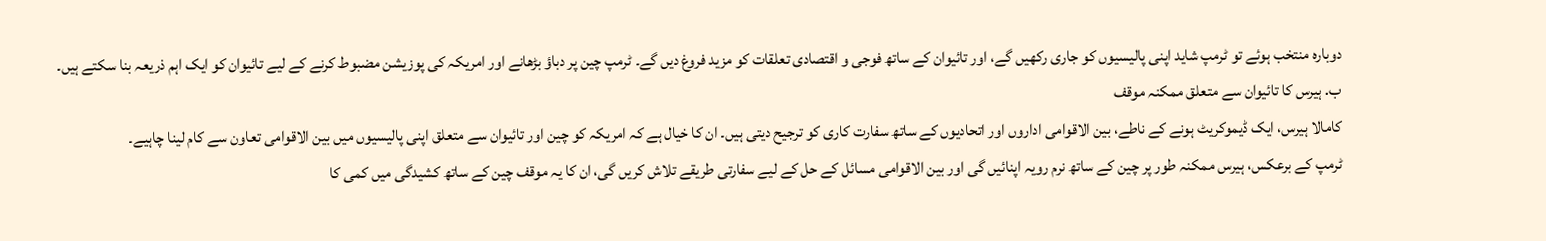دوبارہ منتخب ہوئے تو ٹرمپ شاید اپنی پالیسیوں کو جاری رکھیں گے، اور تائیوان کے ساتھ فوجی و اقتصادی تعلقات کو مزید فروغ دیں گے۔ ٹرمپ چین پر دباؤ بڑھانے اور امریکہ کی پوزیشن مضبوط کرنے کے لیے تائیوان کو ایک اہم ذریعہ بنا سکتے ہیں۔
ب. ہیرس کا تائیوان سے متعلق ممکنہ موقف
کامالا ہیرس، ایک ڈیموکریٹ ہونے کے ناطے، بین الاقوامی اداروں اور اتحادیوں کے ساتھ سفارت کاری کو ترجیح دیتی ہیں۔ ان کا خیال ہے کہ امریکہ کو چین اور تائیوان سے متعلق اپنی پالیسیوں میں بین الاقوامی تعاون سے کام لینا چاہیے۔
ٹرمپ کے برعکس، ہیرس ممکنہ طور پر چین کے ساتھ نرم رویہ اپنائیں گی اور بین الاقوامی مسائل کے حل کے لیے سفارتی طریقے تلاش کریں گی، ان کا یہ موقف چین کے ساتھ کشیدگی میں کمی کا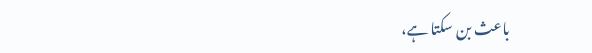باعث بن سکتا ہے،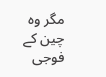مگر وہ چین کے فوجی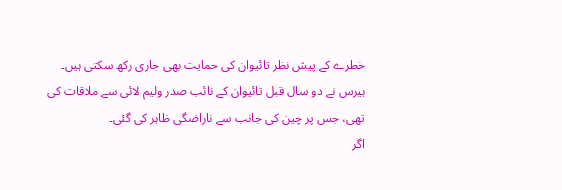خطرے کے پیش نظر تائیوان کی حمایت بھی جاری رکھ سکتی ہیں۔
ہیرس نے دو سال قبل تائیوان کے نائب صدر ولیم لائی سے ملاقات کی تھی، جس پر چین کی جانب سے ناراضگی ظاہر کی گئی۔
اگر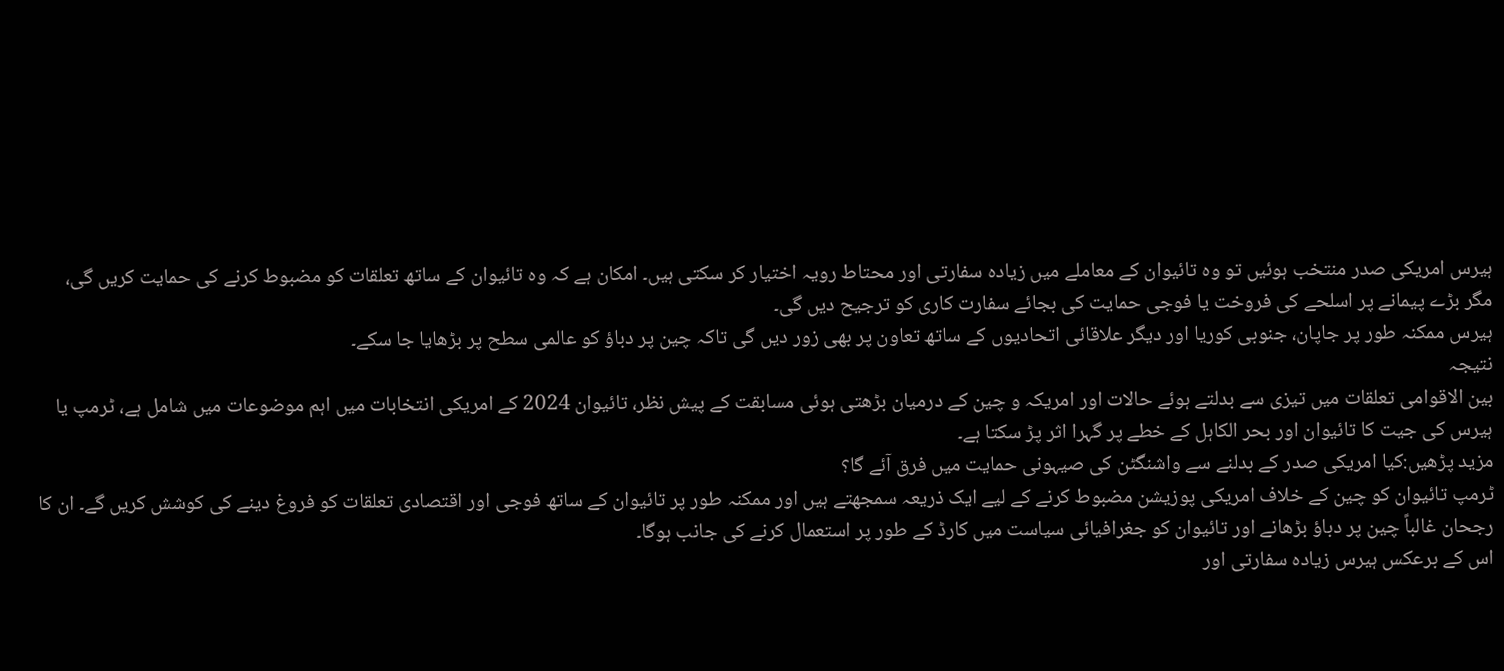ہیرس امریکی صدر منتخب ہوئیں تو وہ تائیوان کے معاملے میں زیادہ سفارتی اور محتاط رویہ اختیار کر سکتی ہیں۔ امکان ہے کہ وہ تائیوان کے ساتھ تعلقات کو مضبوط کرنے کی حمایت کریں گی، مگر بڑے پیمانے پر اسلحے کی فروخت یا فوجی حمایت کی بجائے سفارت کاری کو ترجیح دیں گی۔
ہیرس ممکنہ طور پر جاپان، جنوبی کوریا اور دیگر علاقائی اتحادیوں کے ساتھ تعاون پر بھی زور دیں گی تاکہ چین پر دباؤ کو عالمی سطح پر بڑھایا جا سکے۔
نتیجہ
بین الاقوامی تعلقات میں تیزی سے بدلتے ہوئے حالات اور امریکہ و چین کے درمیان بڑھتی ہوئی مسابقت کے پیش نظر، تائیوان 2024 کے امریکی انتخابات میں اہم موضوعات میں شامل ہے، ٹرمپ یا ہیرس کی جیت کا تائیوان اور بحر الکاہل کے خطے پر گہرا اثر پڑ سکتا ہے۔
مزید پڑھیں:کیا امریکی صدر کے بدلنے سے واشنگٹن کی صیہونی حمایت میں فرق آئے گا؟
ٹرمپ تائیوان کو چین کے خلاف امریکی پوزیشن مضبوط کرنے کے لیے ایک ذریعہ سمجھتے ہیں اور ممکنہ طور پر تائیوان کے ساتھ فوجی اور اقتصادی تعلقات کو فروغ دینے کی کوشش کریں گے۔ ان کا رجحان غالباً چین پر دباؤ بڑھانے اور تائیوان کو جغرافیائی سیاست میں کارڈ کے طور پر استعمال کرنے کی جانب ہوگا۔
اس کے برعکس ہیرس زیادہ سفارتی اور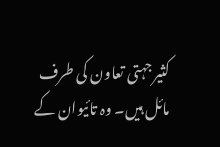کثیر جہتی تعاون کی طرف مائل ہیں۔ وہ تائیوان کے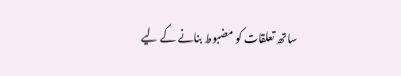ساتھ تعلقات کو مضبوط بنانے کے لیے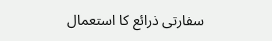سفارتی ذرائع کا استعمال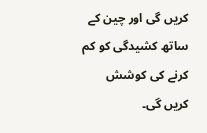کریں گی اور چین کے ساتھ کشیدگی کو کم کرنے کی کوشش کریں گی۔